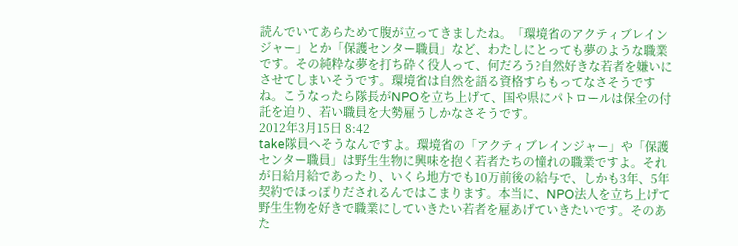読んでいてあらためて腹が立ってきましたね。「環境省のアクティブレインジャー」とか「保護センター職員」など、わたしにとっても夢のような職業です。その純粋な夢を打ち砕く役人って、何だろう?自然好きな若者を嫌いにさせてしまいそうです。環境省は自然を語る資格すらもってなさそうですね。こうなったら隊長がNPOを立ち上げて、国や県にパトロールは保全の付託を迫り、若い職員を大勢雇うしかなさそうです。
2012年3月15日 8:42
take隊員へそうなんですよ。環境省の「アクティブレインジャー」や「保護センター職員」は野生生物に興味を抱く若者たちの憧れの職業ですよ。それが日給月給であったり、いくら地方でも10万前後の給与で、しかも3年、5年契約でほっぽりだされるんではこまります。本当に、NPO法人を立ち上げて野生生物を好きで職業にしていきたい若者を雇あげていきたいです。そのあた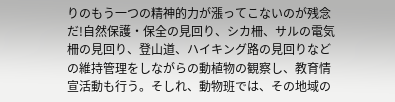りのもう一つの精神的力が漲ってこないのが残念だ!自然保護・保全の見回り、シカ柵、サルの電気柵の見回り、登山道、ハイキング路の見回りなどの維持管理をしながらの動植物の観察し、教育情宣活動も行う。そしれ、動物班では、その地域の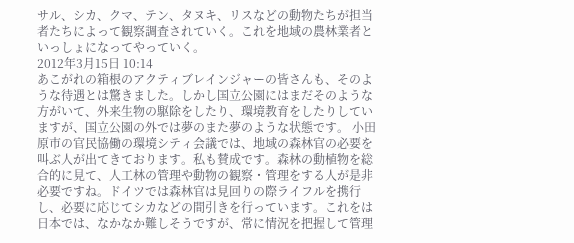サル、シカ、クマ、テン、タヌキ、リスなどの動物たちが担当者たちによって観察調査されていく。これを地域の農林業者といっしょになってやっていく。
2012年3月15日 10:14
あこがれの箱根のアクティブレインジャーの皆さんも、そのような待遇とは驚きました。しかし国立公園にはまだそのような方がいて、外来生物の駆除をしたり、環境教育をしたりしていますが、国立公園の外では夢のまた夢のような状態です。 小田原市の官民協働の環境シティ会議では、地域の森林官の必要を叫ぶ人が出てきております。私も賛成です。森林の動植物を総合的に見て、人工林の管理や動物の観察・管理をする人が是非必要ですね。ドイツでは森林官は見回りの際ライフルを携行し、必要に応じてシカなどの間引きを行っています。これをは日本では、なかなか難しそうですが、常に情況を把握して管理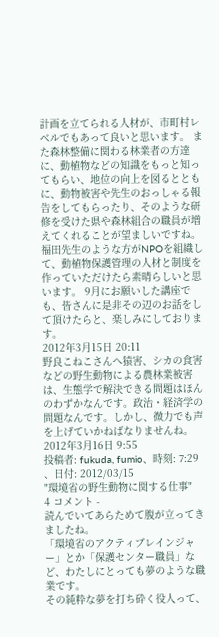計画を立てられる人材が、市町村レベルでもあって良いと思います。 また森林整備に関わる林業者の方達に、動植物などの知識をもっと知ってもらい、地位の向上を図るとともに、動物被害や先生のおっしゃる報告をしてもらったり、そのような研修を受けた県や森林組合の職員が増えてくれることが望ましいですね。 福田先生のような方がNPOを組織して、動植物保護管理の人材と制度を作っていただけたら素晴らしいと思います。 9月にお願いした講座でも、皆さんに是非その辺のお話をして頂けたらと、楽しみにしております。
2012年3月15日 20:11
野良こねこさんへ猿害、シカの食害などの野生動物による農林業被害は、生態学で解決できる問題はほんのわずかなんです。政治・経済学の問題なんです。しかし、微力でも声を上げていかねばなりませんね。
2012年3月16日 9:55
投稿者: fukuda, fumio、時刻: 7:29 、日付: 2012/03/15
"環境省の野生動物に関する仕事"
4 コメント -
読んでいてあらためて腹が立ってきましたね。
「環境省のアクティブレインジャー」とか「保護センター職員」など、わたしにとっても夢のような職業です。
その純粋な夢を打ち砕く役人って、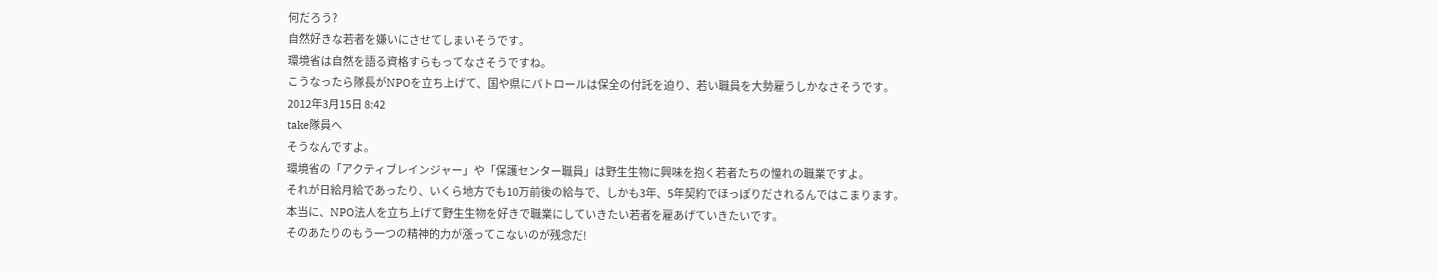何だろう?
自然好きな若者を嫌いにさせてしまいそうです。
環境省は自然を語る資格すらもってなさそうですね。
こうなったら隊長がNPOを立ち上げて、国や県にパトロールは保全の付託を迫り、若い職員を大勢雇うしかなさそうです。
2012年3月15日 8:42
take隊員へ
そうなんですよ。
環境省の「アクティブレインジャー」や「保護センター職員」は野生生物に興味を抱く若者たちの憧れの職業ですよ。
それが日給月給であったり、いくら地方でも10万前後の給与で、しかも3年、5年契約でほっぽりだされるんではこまります。
本当に、NPO法人を立ち上げて野生生物を好きで職業にしていきたい若者を雇あげていきたいです。
そのあたりのもう一つの精神的力が漲ってこないのが残念だ!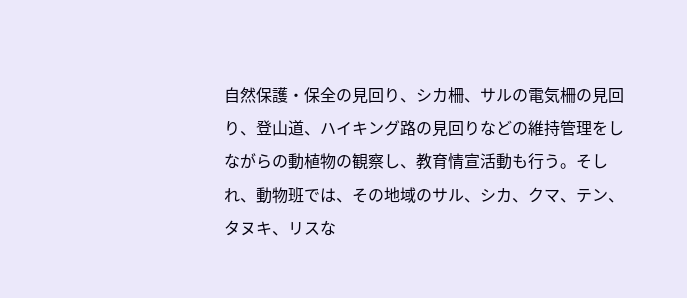自然保護・保全の見回り、シカ柵、サルの電気柵の見回り、登山道、ハイキング路の見回りなどの維持管理をしながらの動植物の観察し、教育情宣活動も行う。そしれ、動物班では、その地域のサル、シカ、クマ、テン、タヌキ、リスな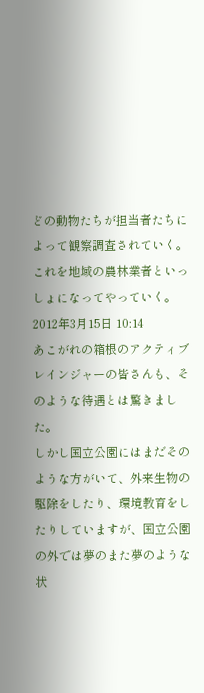どの動物たちが担当者たちによって観察調査されていく。これを地域の農林業者といっしょになってやっていく。
2012年3月15日 10:14
あこがれの箱根のアクティブレインジャーの皆さんも、そのような待遇とは驚きました。
しかし国立公園にはまだそのような方がいて、外来生物の駆除をしたり、環境教育をしたりしていますが、国立公園の外では夢のまた夢のような状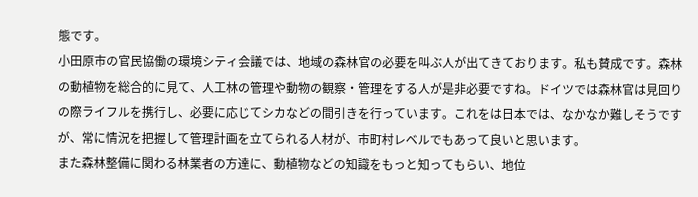態です。
小田原市の官民協働の環境シティ会議では、地域の森林官の必要を叫ぶ人が出てきております。私も賛成です。森林の動植物を総合的に見て、人工林の管理や動物の観察・管理をする人が是非必要ですね。ドイツでは森林官は見回りの際ライフルを携行し、必要に応じてシカなどの間引きを行っています。これをは日本では、なかなか難しそうですが、常に情況を把握して管理計画を立てられる人材が、市町村レベルでもあって良いと思います。
また森林整備に関わる林業者の方達に、動植物などの知識をもっと知ってもらい、地位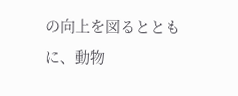の向上を図るとともに、動物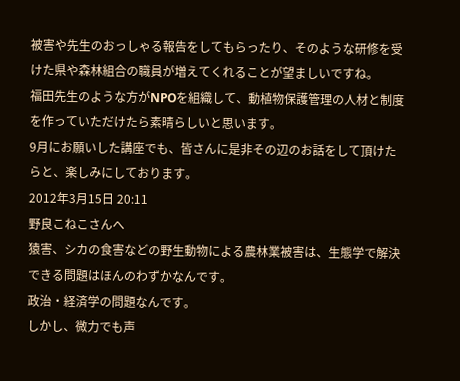被害や先生のおっしゃる報告をしてもらったり、そのような研修を受けた県や森林組合の職員が増えてくれることが望ましいですね。
福田先生のような方がNPOを組織して、動植物保護管理の人材と制度を作っていただけたら素晴らしいと思います。
9月にお願いした講座でも、皆さんに是非その辺のお話をして頂けたらと、楽しみにしております。
2012年3月15日 20:11
野良こねこさんへ
猿害、シカの食害などの野生動物による農林業被害は、生態学で解決できる問題はほんのわずかなんです。
政治・経済学の問題なんです。
しかし、微力でも声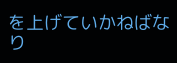を上げていかねばなり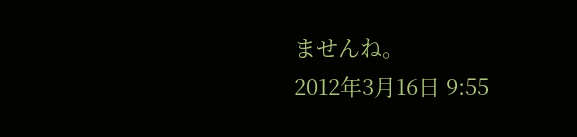ませんね。
2012年3月16日 9:55